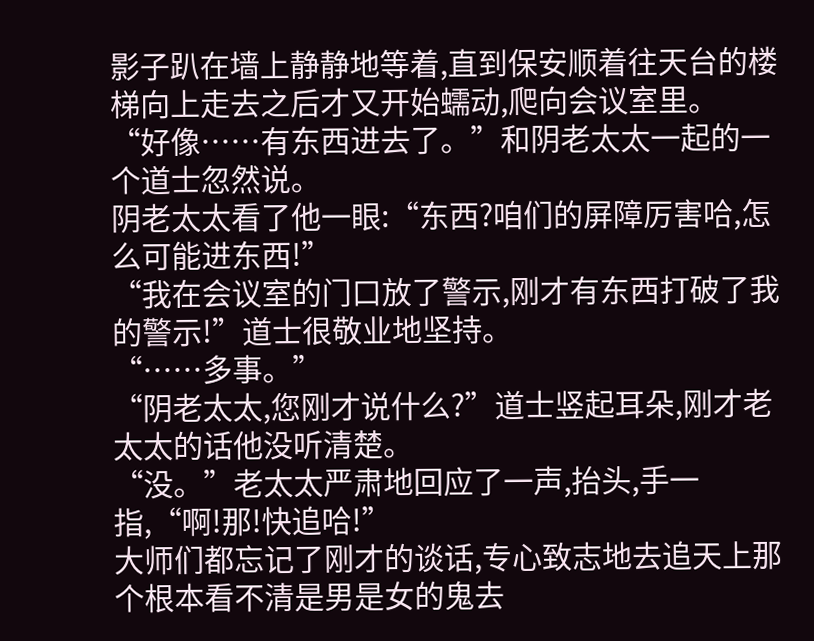影子趴在墙上静静地等着,直到保安顺着往天台的楼梯向上走去之后才又开始蠕动,爬向会议室里。
“好像……有东西进去了。”和阴老太太一起的一个道士忽然说。
阴老太太看了他一眼:“东西?咱们的屏障厉害哈,怎么可能进东西!”
“我在会议室的门口放了警示,刚才有东西打破了我的警示!”道士很敬业地坚持。
“……多事。”
“阴老太太,您刚才说什么?”道士竖起耳朵,刚才老太太的话他没听清楚。
“没。”老太太严肃地回应了一声,抬头,手一指,“啊!那!快追哈!”
大师们都忘记了刚才的谈话,专心致志地去追天上那个根本看不清是男是女的鬼去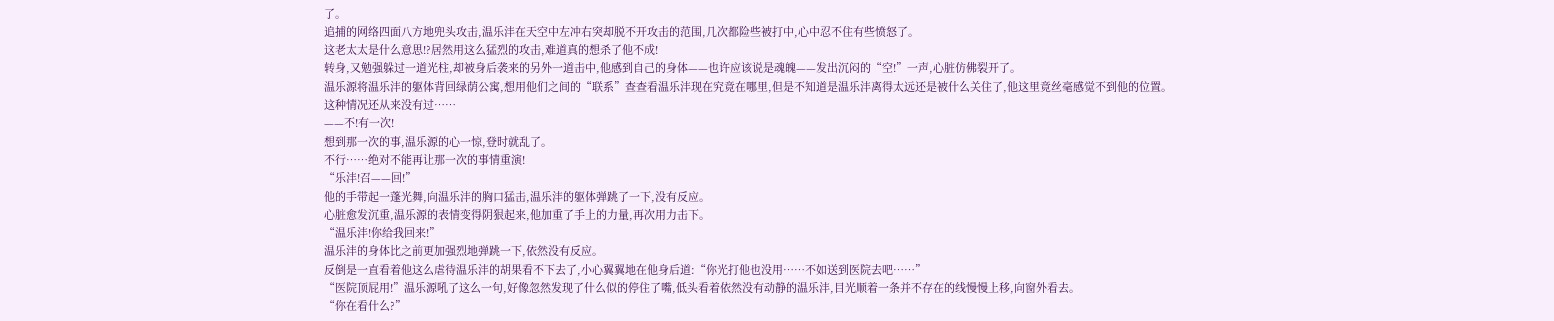了。
追捕的网络四面八方地兜头攻击,温乐沣在天空中左冲右突却脱不开攻击的范围,几次都险些被打中,心中忍不住有些愤怒了。
这老太太是什么意思!?居然用这么猛烈的攻击,难道真的想杀了他不成!
转身,又勉强躲过一道光柱,却被身后袭来的另外一道击中,他感到自己的身体——也许应该说是魂魄——发出沉闷的“空!”一声,心脏仿佛裂开了。
温乐源将温乐沣的躯体背回绿荫公寓,想用他们之间的“联系”查查看温乐沣现在究竟在哪里,但是不知道是温乐沣离得太远还是被什么关住了,他这里竟丝毫感觉不到他的位置。
这种情况还从来没有过……
——不!有一次!
想到那一次的事,温乐源的心一惊,登时就乱了。
不行……绝对不能再让那一次的事情重演!
“乐沣!召——回!”
他的手带起一蓬光舞,向温乐沣的胸口猛击,温乐沣的躯体弹跳了一下,没有反应。
心脏愈发沉重,温乐源的表情变得阴狠起来,他加重了手上的力量,再次用力击下。
“温乐沣!你给我回来!”
温乐沣的身体比之前更加强烈地弹跳一下,依然没有反应。
反倒是一直看着他这么虐待温乐沣的胡果看不下去了,小心翼翼地在他身后道:“你光打他也没用……不如送到医院去吧……”
“医院顶屁用!”温乐源吼了这么一句,好像忽然发现了什么似的停住了嘴,低头看着依然没有动静的温乐沣,目光顺着一条并不存在的线慢慢上移,向窗外看去。
“你在看什么?”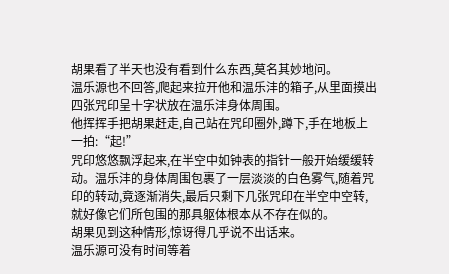胡果看了半天也没有看到什么东西,莫名其妙地问。
温乐源也不回答,爬起来拉开他和温乐沣的箱子,从里面摸出四张咒印呈十字状放在温乐沣身体周围。
他挥挥手把胡果赶走,自己站在咒印圈外,蹲下,手在地板上一拍:“起!”
咒印悠悠飘浮起来,在半空中如钟表的指针一般开始缓缓转动。温乐沣的身体周围包裹了一层淡淡的白色雾气,随着咒印的转动,竟逐渐消失,最后只剩下几张咒印在半空中空转,就好像它们所包围的那具躯体根本从不存在似的。
胡果见到这种情形,惊讶得几乎说不出话来。
温乐源可没有时间等着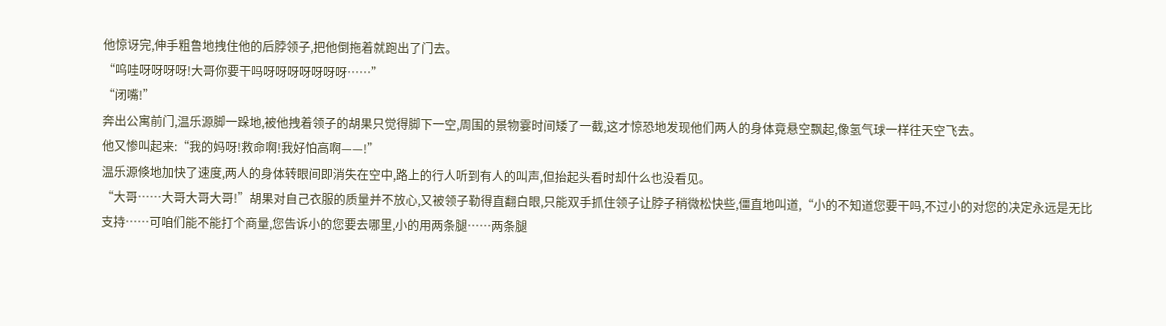他惊讶完,伸手粗鲁地拽住他的后脖领子,把他倒拖着就跑出了门去。
“呜哇呀呀呀呀!大哥你要干吗呀呀呀呀呀呀呀……”
“闭嘴!”
奔出公寓前门,温乐源脚一跺地,被他拽着领子的胡果只觉得脚下一空,周围的景物霎时间矮了一截,这才惊恐地发现他们两人的身体竟悬空飘起,像氢气球一样往天空飞去。
他又惨叫起来:“我的妈呀!救命啊!我好怕高啊——!”
温乐源倏地加快了速度,两人的身体转眼间即消失在空中,路上的行人听到有人的叫声,但抬起头看时却什么也没看见。
“大哥……大哥大哥大哥!”胡果对自己衣服的质量并不放心,又被领子勒得直翻白眼,只能双手抓住领子让脖子稍微松快些,僵直地叫道,“小的不知道您要干吗,不过小的对您的决定永远是无比支持……可咱们能不能打个商量,您告诉小的您要去哪里,小的用两条腿……两条腿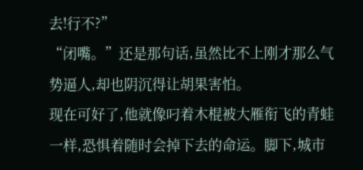去!行不?”
“闭嘴。”还是那句话,虽然比不上刚才那么气势逼人,却也阴沉得让胡果害怕。
现在可好了,他就像叼着木棍被大雁衔飞的青蛙一样,恐惧着随时会掉下去的命运。脚下,城市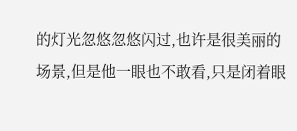的灯光忽悠忽悠闪过,也许是很美丽的场景,但是他一眼也不敢看,只是闭着眼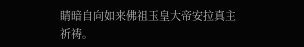睛暗自向如来佛祖玉皇大帝安拉真主祈祷。